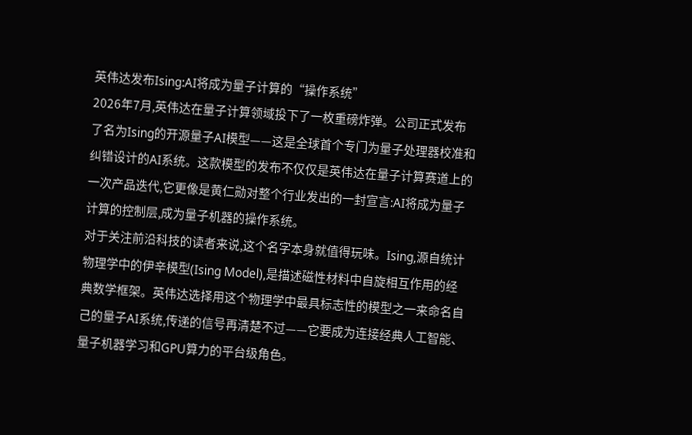英伟达发布Ising:AI将成为量子计算的“操作系统”
2026年7月,英伟达在量子计算领域投下了一枚重磅炸弹。公司正式发布了名为Ising的开源量子AI模型——这是全球首个专门为量子处理器校准和纠错设计的AI系统。这款模型的发布不仅仅是英伟达在量子计算赛道上的一次产品迭代,它更像是黄仁勋对整个行业发出的一封宣言:AI将成为量子计算的控制层,成为量子机器的操作系统。
对于关注前沿科技的读者来说,这个名字本身就值得玩味。Ising,源自统计物理学中的伊辛模型(Ising Model),是描述磁性材料中自旋相互作用的经典数学框架。英伟达选择用这个物理学中最具标志性的模型之一来命名自己的量子AI系统,传递的信号再清楚不过——它要成为连接经典人工智能、量子机器学习和GPU算力的平台级角色。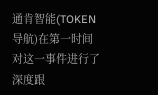通肯智能(TOKEN 导航)在第一时间对这一事件进行了深度跟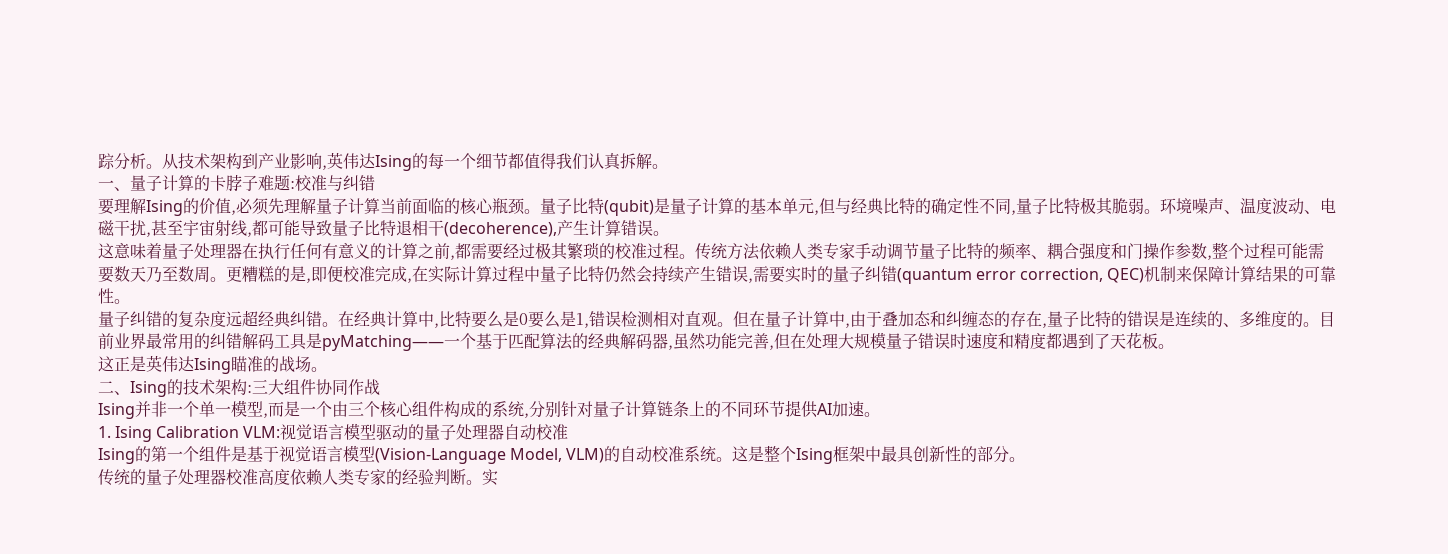踪分析。从技术架构到产业影响,英伟达Ising的每一个细节都值得我们认真拆解。
一、量子计算的卡脖子难题:校准与纠错
要理解Ising的价值,必须先理解量子计算当前面临的核心瓶颈。量子比特(qubit)是量子计算的基本单元,但与经典比特的确定性不同,量子比特极其脆弱。环境噪声、温度波动、电磁干扰,甚至宇宙射线,都可能导致量子比特退相干(decoherence),产生计算错误。
这意味着量子处理器在执行任何有意义的计算之前,都需要经过极其繁琐的校准过程。传统方法依赖人类专家手动调节量子比特的频率、耦合强度和门操作参数,整个过程可能需要数天乃至数周。更糟糕的是,即便校准完成,在实际计算过程中量子比特仍然会持续产生错误,需要实时的量子纠错(quantum error correction, QEC)机制来保障计算结果的可靠性。
量子纠错的复杂度远超经典纠错。在经典计算中,比特要么是0要么是1,错误检测相对直观。但在量子计算中,由于叠加态和纠缠态的存在,量子比特的错误是连续的、多维度的。目前业界最常用的纠错解码工具是pyMatching——一个基于匹配算法的经典解码器,虽然功能完善,但在处理大规模量子错误时速度和精度都遇到了天花板。
这正是英伟达Ising瞄准的战场。
二、Ising的技术架构:三大组件协同作战
Ising并非一个单一模型,而是一个由三个核心组件构成的系统,分别针对量子计算链条上的不同环节提供AI加速。
1. Ising Calibration VLM:视觉语言模型驱动的量子处理器自动校准
Ising的第一个组件是基于视觉语言模型(Vision-Language Model, VLM)的自动校准系统。这是整个Ising框架中最具创新性的部分。
传统的量子处理器校准高度依赖人类专家的经验判断。实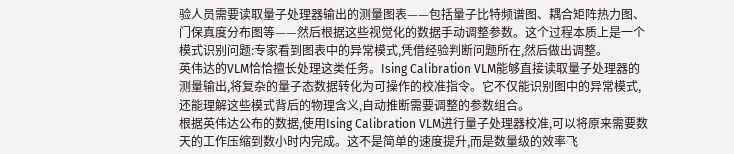验人员需要读取量子处理器输出的测量图表——包括量子比特频谱图、耦合矩阵热力图、门保真度分布图等——然后根据这些视觉化的数据手动调整参数。这个过程本质上是一个模式识别问题:专家看到图表中的异常模式,凭借经验判断问题所在,然后做出调整。
英伟达的VLM恰恰擅长处理这类任务。Ising Calibration VLM能够直接读取量子处理器的测量输出,将复杂的量子态数据转化为可操作的校准指令。它不仅能识别图中的异常模式,还能理解这些模式背后的物理含义,自动推断需要调整的参数组合。
根据英伟达公布的数据,使用Ising Calibration VLM进行量子处理器校准,可以将原来需要数天的工作压缩到数小时内完成。这不是简单的速度提升,而是数量级的效率飞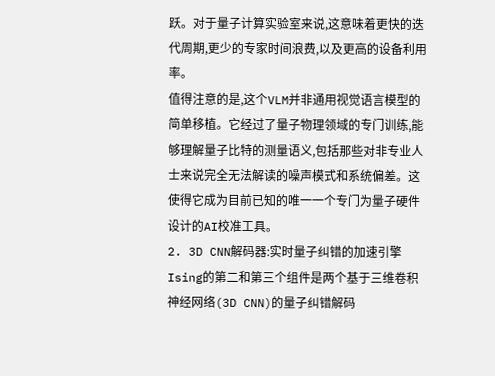跃。对于量子计算实验室来说,这意味着更快的迭代周期,更少的专家时间浪费,以及更高的设备利用率。
值得注意的是,这个VLM并非通用视觉语言模型的简单移植。它经过了量子物理领域的专门训练,能够理解量子比特的测量语义,包括那些对非专业人士来说完全无法解读的噪声模式和系统偏差。这使得它成为目前已知的唯一一个专门为量子硬件设计的AI校准工具。
2. 3D CNN解码器:实时量子纠错的加速引擎
Ising的第二和第三个组件是两个基于三维卷积神经网络(3D CNN)的量子纠错解码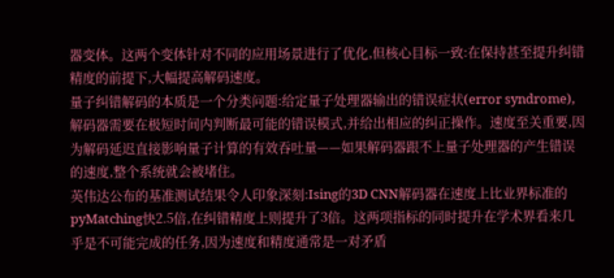器变体。这两个变体针对不同的应用场景进行了优化,但核心目标一致:在保持甚至提升纠错精度的前提下,大幅提高解码速度。
量子纠错解码的本质是一个分类问题:给定量子处理器输出的错误症状(error syndrome),解码器需要在极短时间内判断最可能的错误模式,并给出相应的纠正操作。速度至关重要,因为解码延迟直接影响量子计算的有效吞吐量——如果解码器跟不上量子处理器的产生错误的速度,整个系统就会被堵住。
英伟达公布的基准测试结果令人印象深刻:Ising的3D CNN解码器在速度上比业界标准的pyMatching快2.5倍,在纠错精度上则提升了3倍。这两项指标的同时提升在学术界看来几乎是不可能完成的任务,因为速度和精度通常是一对矛盾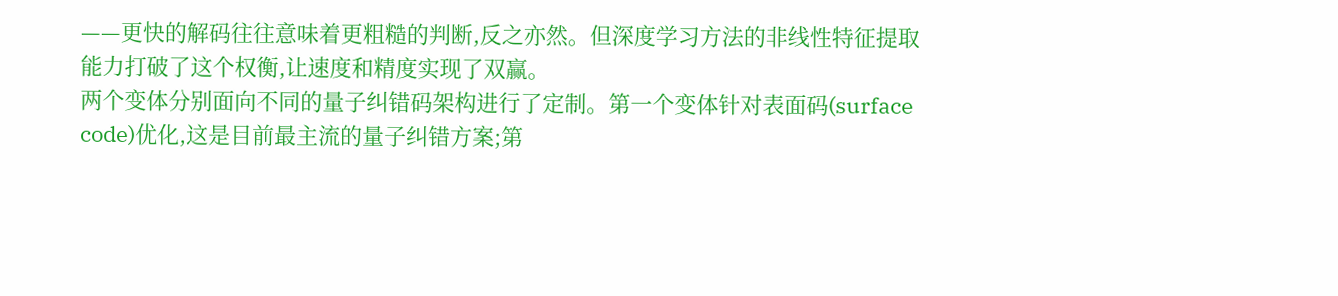——更快的解码往往意味着更粗糙的判断,反之亦然。但深度学习方法的非线性特征提取能力打破了这个权衡,让速度和精度实现了双赢。
两个变体分别面向不同的量子纠错码架构进行了定制。第一个变体针对表面码(surface code)优化,这是目前最主流的量子纠错方案;第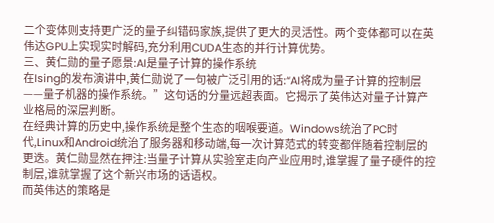二个变体则支持更广泛的量子纠错码家族,提供了更大的灵活性。两个变体都可以在英伟达GPU上实现实时解码,充分利用CUDA生态的并行计算优势。
三、黄仁勋的量子愿景:AI是量子计算的操作系统
在Ising的发布演讲中,黄仁勋说了一句被广泛引用的话:“AI将成为量子计算的控制层——量子机器的操作系统。”这句话的分量远超表面。它揭示了英伟达对量子计算产业格局的深层判断。
在经典计算的历史中,操作系统是整个生态的咽喉要道。Windows统治了PC时代,Linux和Android统治了服务器和移动端,每一次计算范式的转变都伴随着控制层的更迭。黄仁勋显然在押注:当量子计算从实验室走向产业应用时,谁掌握了量子硬件的控制层,谁就掌握了这个新兴市场的话语权。
而英伟达的策略是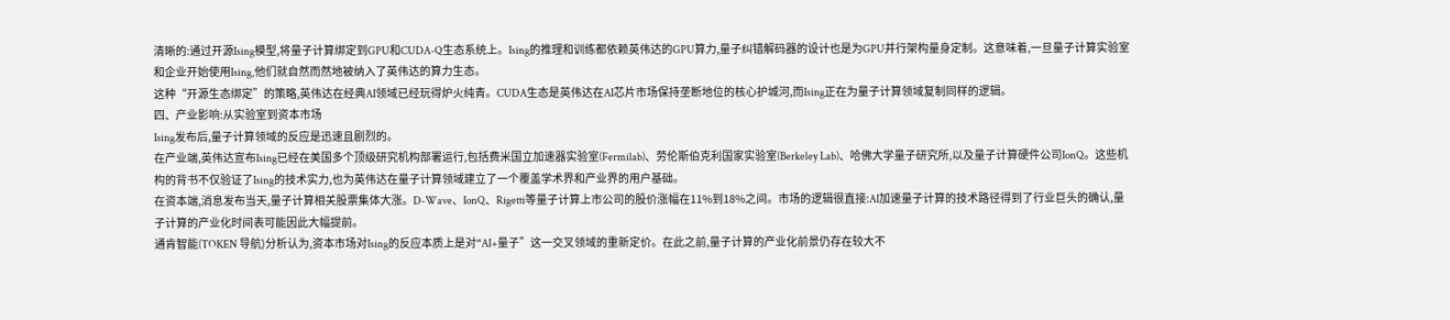清晰的:通过开源Ising模型,将量子计算绑定到GPU和CUDA-Q生态系统上。Ising的推理和训练都依赖英伟达的GPU算力,量子纠错解码器的设计也是为GPU并行架构量身定制。这意味着,一旦量子计算实验室和企业开始使用Ising,他们就自然而然地被纳入了英伟达的算力生态。
这种“开源生态绑定”的策略,英伟达在经典AI领域已经玩得炉火纯青。CUDA生态是英伟达在AI芯片市场保持垄断地位的核心护城河,而Ising正在为量子计算领域复制同样的逻辑。
四、产业影响:从实验室到资本市场
Ising发布后,量子计算领域的反应是迅速且剧烈的。
在产业端,英伟达宣布Ising已经在美国多个顶级研究机构部署运行,包括费米国立加速器实验室(Fermilab)、劳伦斯伯克利国家实验室(Berkeley Lab)、哈佛大学量子研究所,以及量子计算硬件公司IonQ。这些机构的背书不仅验证了Ising的技术实力,也为英伟达在量子计算领域建立了一个覆盖学术界和产业界的用户基础。
在资本端,消息发布当天,量子计算相关股票集体大涨。D-Wave、IonQ、Rigetti等量子计算上市公司的股价涨幅在11%到18%之间。市场的逻辑很直接:AI加速量子计算的技术路径得到了行业巨头的确认,量子计算的产业化时间表可能因此大幅提前。
通肯智能(TOKEN 导航)分析认为,资本市场对Ising的反应本质上是对“AI+量子”这一交叉领域的重新定价。在此之前,量子计算的产业化前景仍存在较大不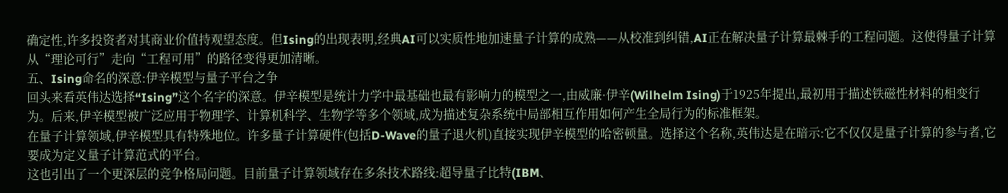确定性,许多投资者对其商业价值持观望态度。但Ising的出现表明,经典AI可以实质性地加速量子计算的成熟——从校准到纠错,AI正在解决量子计算最棘手的工程问题。这使得量子计算从“理论可行”走向“工程可用”的路径变得更加清晰。
五、Ising命名的深意:伊辛模型与量子平台之争
回头来看英伟达选择“Ising”这个名字的深意。伊辛模型是统计力学中最基础也最有影响力的模型之一,由威廉·伊辛(Wilhelm Ising)于1925年提出,最初用于描述铁磁性材料的相变行为。后来,伊辛模型被广泛应用于物理学、计算机科学、生物学等多个领域,成为描述复杂系统中局部相互作用如何产生全局行为的标准框架。
在量子计算领域,伊辛模型具有特殊地位。许多量子计算硬件(包括D-Wave的量子退火机)直接实现伊辛模型的哈密顿量。选择这个名称,英伟达是在暗示:它不仅仅是量子计算的参与者,它要成为定义量子计算范式的平台。
这也引出了一个更深层的竞争格局问题。目前量子计算领域存在多条技术路线:超导量子比特(IBM、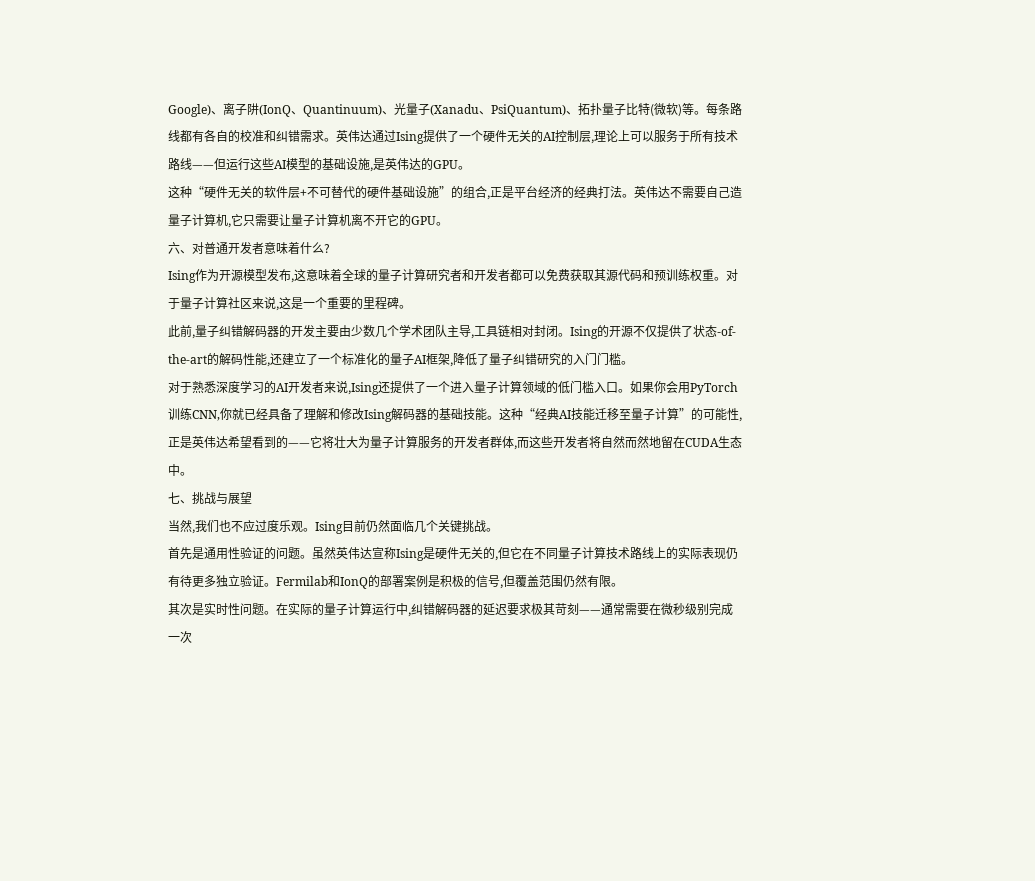Google)、离子阱(IonQ、Quantinuum)、光量子(Xanadu、PsiQuantum)、拓扑量子比特(微软)等。每条路线都有各自的校准和纠错需求。英伟达通过Ising提供了一个硬件无关的AI控制层,理论上可以服务于所有技术路线——但运行这些AI模型的基础设施,是英伟达的GPU。
这种“硬件无关的软件层+不可替代的硬件基础设施”的组合,正是平台经济的经典打法。英伟达不需要自己造量子计算机,它只需要让量子计算机离不开它的GPU。
六、对普通开发者意味着什么?
Ising作为开源模型发布,这意味着全球的量子计算研究者和开发者都可以免费获取其源代码和预训练权重。对于量子计算社区来说,这是一个重要的里程碑。
此前,量子纠错解码器的开发主要由少数几个学术团队主导,工具链相对封闭。Ising的开源不仅提供了状态-of-the-art的解码性能,还建立了一个标准化的量子AI框架,降低了量子纠错研究的入门门槛。
对于熟悉深度学习的AI开发者来说,Ising还提供了一个进入量子计算领域的低门槛入口。如果你会用PyTorch训练CNN,你就已经具备了理解和修改Ising解码器的基础技能。这种“经典AI技能迁移至量子计算”的可能性,正是英伟达希望看到的——它将壮大为量子计算服务的开发者群体,而这些开发者将自然而然地留在CUDA生态中。
七、挑战与展望
当然,我们也不应过度乐观。Ising目前仍然面临几个关键挑战。
首先是通用性验证的问题。虽然英伟达宣称Ising是硬件无关的,但它在不同量子计算技术路线上的实际表现仍有待更多独立验证。Fermilab和IonQ的部署案例是积极的信号,但覆盖范围仍然有限。
其次是实时性问题。在实际的量子计算运行中,纠错解码器的延迟要求极其苛刻——通常需要在微秒级别完成一次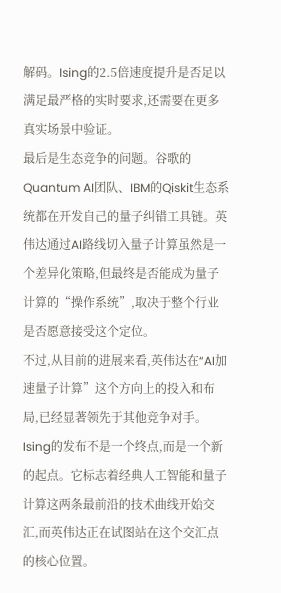解码。Ising的2.5倍速度提升是否足以满足最严格的实时要求,还需要在更多真实场景中验证。
最后是生态竞争的问题。谷歌的Quantum AI团队、IBM的Qiskit生态系统都在开发自己的量子纠错工具链。英伟达通过AI路线切入量子计算虽然是一个差异化策略,但最终是否能成为量子计算的“操作系统”,取决于整个行业是否愿意接受这个定位。
不过,从目前的进展来看,英伟达在“AI加速量子计算”这个方向上的投入和布局,已经显著领先于其他竞争对手。Ising的发布不是一个终点,而是一个新的起点。它标志着经典人工智能和量子计算这两条最前沿的技术曲线开始交汇,而英伟达正在试图站在这个交汇点的核心位置。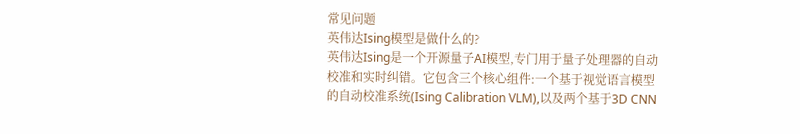常见问题
英伟达Ising模型是做什么的?
英伟达Ising是一个开源量子AI模型,专门用于量子处理器的自动校准和实时纠错。它包含三个核心组件:一个基于视觉语言模型的自动校准系统(Ising Calibration VLM),以及两个基于3D CNN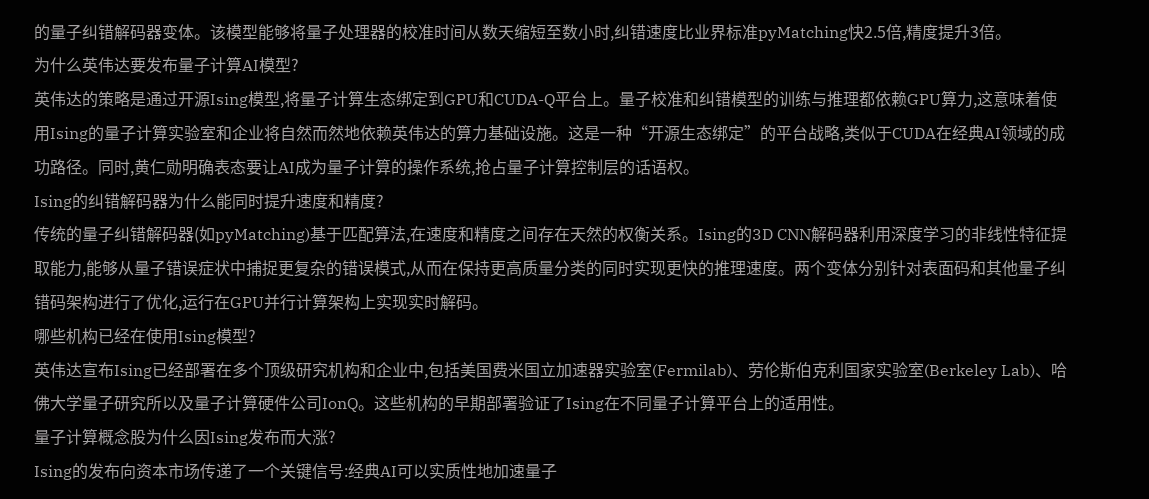的量子纠错解码器变体。该模型能够将量子处理器的校准时间从数天缩短至数小时,纠错速度比业界标准pyMatching快2.5倍,精度提升3倍。
为什么英伟达要发布量子计算AI模型?
英伟达的策略是通过开源Ising模型,将量子计算生态绑定到GPU和CUDA-Q平台上。量子校准和纠错模型的训练与推理都依赖GPU算力,这意味着使用Ising的量子计算实验室和企业将自然而然地依赖英伟达的算力基础设施。这是一种“开源生态绑定”的平台战略,类似于CUDA在经典AI领域的成功路径。同时,黄仁勋明确表态要让AI成为量子计算的操作系统,抢占量子计算控制层的话语权。
Ising的纠错解码器为什么能同时提升速度和精度?
传统的量子纠错解码器(如pyMatching)基于匹配算法,在速度和精度之间存在天然的权衡关系。Ising的3D CNN解码器利用深度学习的非线性特征提取能力,能够从量子错误症状中捕捉更复杂的错误模式,从而在保持更高质量分类的同时实现更快的推理速度。两个变体分别针对表面码和其他量子纠错码架构进行了优化,运行在GPU并行计算架构上实现实时解码。
哪些机构已经在使用Ising模型?
英伟达宣布Ising已经部署在多个顶级研究机构和企业中,包括美国费米国立加速器实验室(Fermilab)、劳伦斯伯克利国家实验室(Berkeley Lab)、哈佛大学量子研究所以及量子计算硬件公司IonQ。这些机构的早期部署验证了Ising在不同量子计算平台上的适用性。
量子计算概念股为什么因Ising发布而大涨?
Ising的发布向资本市场传递了一个关键信号:经典AI可以实质性地加速量子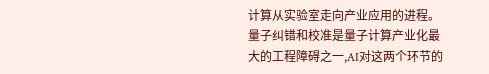计算从实验室走向产业应用的进程。量子纠错和校准是量子计算产业化最大的工程障碍之一,AI对这两个环节的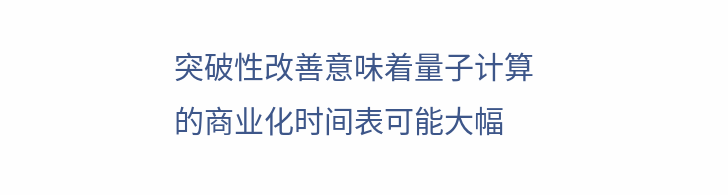突破性改善意味着量子计算的商业化时间表可能大幅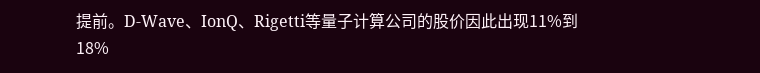提前。D-Wave、IonQ、Rigetti等量子计算公司的股价因此出现11%到18%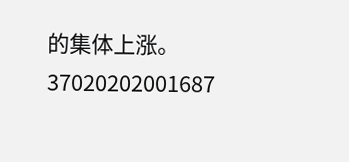的集体上涨。
37020202001687